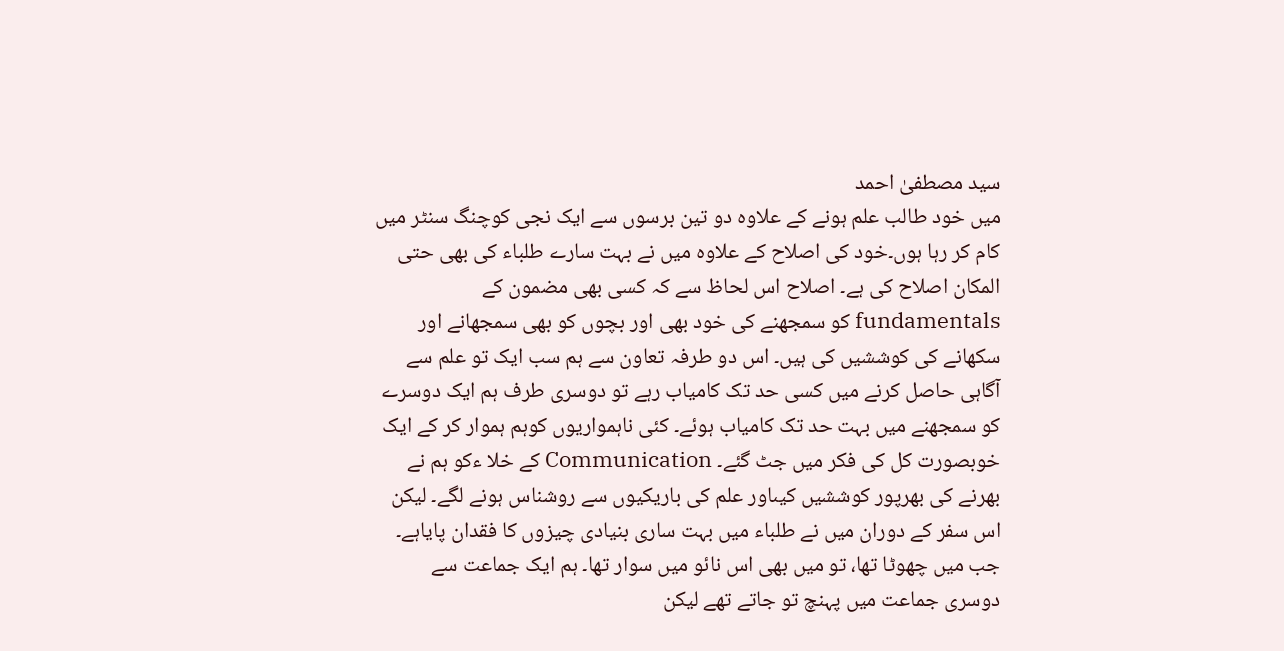سید مصطفیٰ احمد
میں خود طالب علم ہونے کے علاوہ دو تین برسوں سے ایک نجی کوچنگ سنٹر میں کام کر رہا ہوں۔خود کی اصلاح کے علاوہ میں نے بہت سارے طلباء کی بھی حتی المکان اصلاح کی ہے۔ اصلاح اس لحاظ سے کہ کسی بھی مضمون کے fundamentals کو سمجھنے کی خود بھی اور بچوں کو بھی سمجھانے اور سکھانے کی کوششیں کی ہیں۔ اس دو طرفہ تعاون سے ہم سب ایک تو علم سے آگاہی حاصل کرنے میں کسی حد تک کامیاب رہے تو دوسری طرف ہم ایک دوسرے کو سمجھنے میں بہت حد تک کامیاب ہوئے۔ کئی ناہمواریوں کوہم ہموار کر کے ایک خوبصورت کل کی فکر میں جٹ گئے۔ Communication کے خلا ءکو ہم نے بھرنے کی بھرپور کوششیں کیںاور علم کی باریکیوں سے روشناس ہونے لگے۔ لیکن اس سفر کے دوران میں نے طلباء میں بہت ساری بنیادی چیزوں کا فقدان پایاہے۔ جب میں چھوٹا تھا، تو میں بھی اس نائو میں سوار تھا۔ ہم ایک جماعت سے دوسری جماعت میں پہنچ تو جاتے تھے لیکن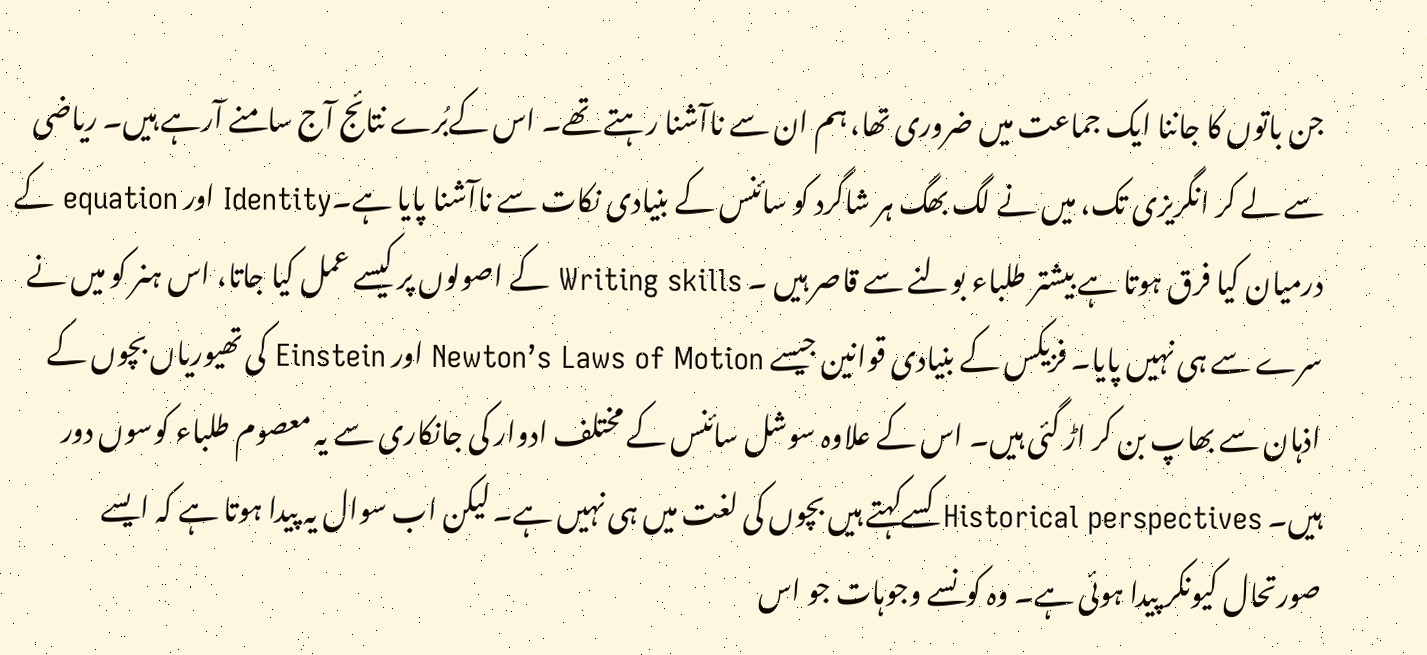جن باتوں کا جاننا ایک جماعت میں ضروری تھا، ہم ان سے ناآشنا رہتے تھے۔ اس کےبُرے نتائج آج سامنے آرہے ہیں۔ ریاضی سے لے کر انگریزی تک، میں نے لگ بھگ ہر شاگرد کو سائنس کے بنیادی نکات سے ناآشنا پایا ہے۔Identity اور equation کے درمیان کیا فرق ہوتا ہے بیشتر طلباء بولنے سے قاصر ہیں ۔ Writing skills کے اصولوں پر کیسے عمل کیا جاتا، اس ہنر کو میں نے سرے سے ہی نہیں پایا۔ فزیکس کے بنیادی قوانین جیسے Newton’s Laws of Motion اور Einstein کی تھیوریاں بچوں کے اذہان سے بھاپ بن کر اڑ گئی ہیں۔ اس کے علاوہ سوشل سائنس کے مختلف ادوار کی جانکاری سے یہ معصوم طلباء کوسوں دور ہیں۔ Historical perspectives کسےکہتے ہیں بچوں کی لغت میں ہی نہیں ہے۔ لیکن اب سوال یہ پیدا ہوتا ہے کہ ایسے صورتحال کیونکر پیدا ہوئی ہے۔ وہ کونسے وجوہات جو اس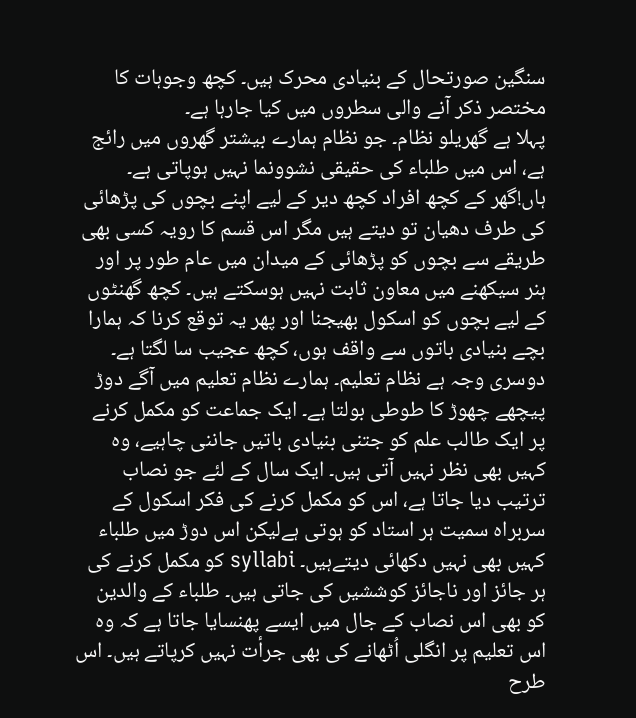سنگین صورتحال کے بنیادی محرک ہیں۔ کچھ وجوہات کا مختصر ذکر آنے والی سطروں میں کیا جارہا ہے۔
پہلا ہے گھریلو نظام۔ جو نظام ہمارے بیشتر گھروں میں رائج ہے، اس میں طلباء کی حقیقی نشوونما نہیں ہوپاتی ہے۔ ہاں!گھر کے کچھ افراد کچھ دیر کے لیے اپنے بچوں کی پڑھائی کی طرف دھیان تو دیتے ہیں مگر اس قسم کا رویہ کسی بھی طریقے سے بچوں کو پڑھائی کے میدان میں عام طور پر اور ہنر سیکھنے میں معاون ثابت نہیں ہوسکتے ہیں۔ کچھ گھنٹوں کے لیے بچوں کو اسکول بھیجنا اور پھر یہ توقع کرنا کہ ہمارا بچے بنیادی باتوں سے واقف ہوں، کچھ عجیب سا لگتا ہے۔ دوسری وجہ ہے نظام تعلیم۔ ہمارے نظام تعلیم میں آگے دوڑ پیچھے چھوڑ کا طوطی بولتا ہے۔ ایک جماعت کو مکمل کرنے پر ایک طالب علم کو جتنی بنیادی باتیں جاننی چاہیے، وہ کہیں بھی نظر نہیں آتی ہیں۔ ایک سال کے لئے جو نصاب ترتیب دیا جاتا ہے، اس کو مکمل کرنے کی فکر اسکول کے سربراہ سمیت ہر استاد کو ہوتی ہےلیکن اس دوڑ میں طلباء کہیں بھی نہیں دکھائی دیتےہیں۔ syllabi کو مکمل کرنے کی ہر جائز اور ناجائز کوششیں کی جاتی ہیں۔ طلباء کے والدین کو بھی اس نصاب کے جال میں ایسے پھنسایا جاتا ہے کہ وہ اس تعلیم پر انگلی اُٹھانے کی بھی جرأت نہیں کرپاتے ہیں۔ اس طرح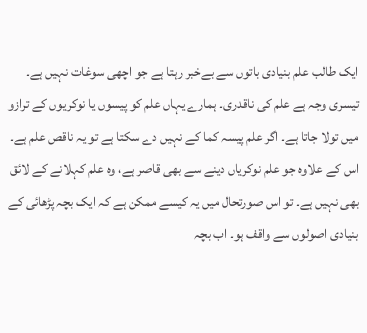ایک طالب علم بنیادی باتوں سے بےخبر رہتا ہے جو اچھی سوغات نہیں ہے۔ تیسری وجہ ہے علم کی ناقدری۔ ہمارے یہاں علم کو پیسوں یا نوکریوں کے ترازو میں تولا جاتا ہے۔ اگر علم پیسہ کما کے نہیں دے سکتا ہے تو یہ ناقص علم ہے۔ اس کے علاوہ جو علم نوکریاں دینے سے بھی قاصر ہے، وہ علم کہلانے کے لائق بھی نہیں ہے۔ تو اس صورتحال میں یہ کیسے ممکن ہے کہ ایک بچہ پڑھائی کے بنیادی اصولوں سے واقف ہو۔ اب بچہ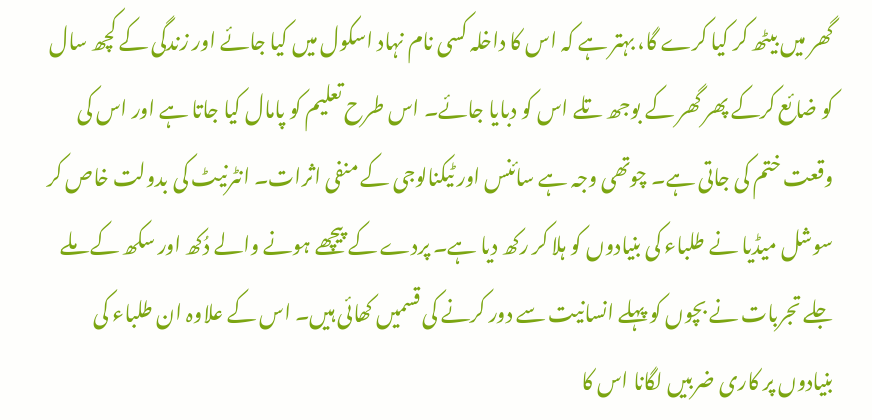گھر میں بیٹھ کر کیا کرے گا، بہتر ہے کہ اس کا داخلہ کسی نام نہاد اسکول میں کیا جائے اور زندگی کے کچھ سال کو ضائع کرکے پھر گھر کے بوجھ تلے اس کو دبایا جائے۔ اس طرح تعلیم کو پامال کیا جاتا ہے اور اس کی وقعت ختم کی جاتی ہے۔ چوتھی وجہ ہے سائنس اور ٹیکنالوجی کے منفی اثرات۔ انٹرنیٹ کی بدولت خاص کر سوشل میڈیا نے طلباء کی بنیادوں کو ہلا کر رکھ دیا ہے۔ پردے کے پیچھے ہونے والے دُکھ اور سکھ کے ملے جلے تجربات نے بچوں کو پہلے انسانیت سے دور کرنے کی قسمیں کھائی ہیں۔ اس کے علاوہ ان طلباء کی بنیادوں پر کاری ضربیں لگانا اس کا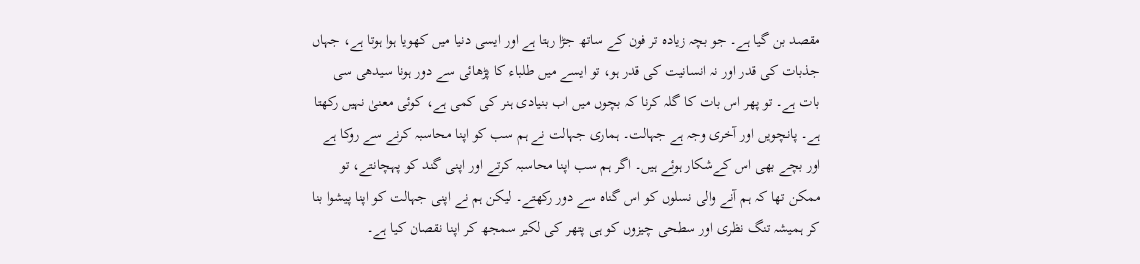مقصد بن گیا ہے۔ جو بچہ زیادہ تر فون کے ساتھ جڑا رہتا ہے اور ایسی دنیا میں کھویا ہوا ہوتا ہے، جہاں جذبات کی قدر اور نہ انسانیت کی قدر ہو، تو ایسے میں طلباء کا پڑھائی سے دور ہونا سیدھی سی بات ہے۔ تو پھر اس بات کا گلہ کرنا کہ بچوں میں اب بنیادی ہنر کی کمی ہے، کوئی معنیٰ نہیں رکھتا ہے۔ پانچویں اور آخری وجہ ہے جہالت۔ ہماری جہالت نے ہم سب کو اپنا محاسبہ کرنے سے روکا ہے اور بچے بھی اس کےشکار ہوئے ہیں۔ اگر ہم سب اپنا محاسبہ کرتے اور اپنی گند کو پہچانتے، تو ممکن تھا کہ ہم آنے والی نسلوں کو اس گناہ سے دور رکھتے۔ لیکن ہم نے اپنی جہالت کو اپنا پیشوا بنا کر ہمیشہ تنگ نظری اور سطحی چیزوں کو ہی پتھر کی لکیر سمجھ کر اپنا نقصان کیا ہے۔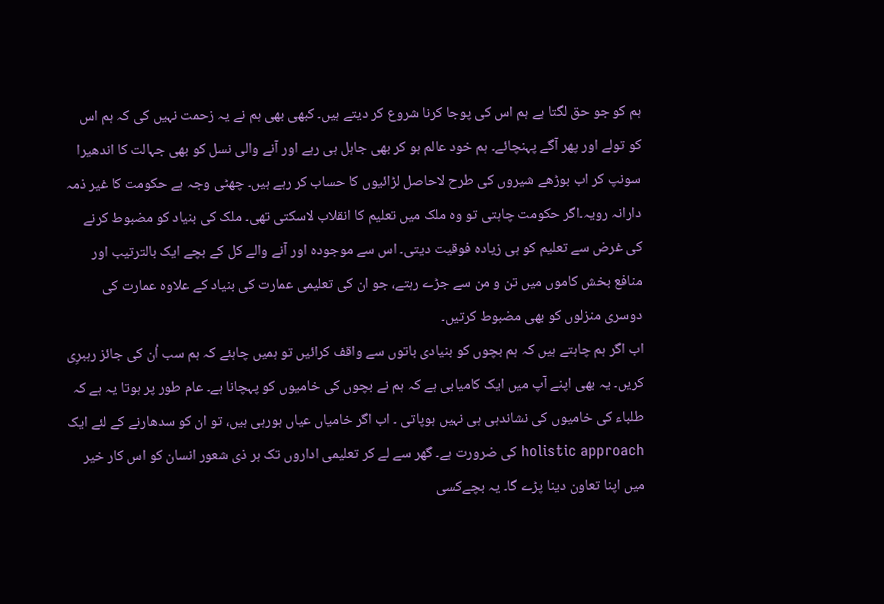ہم کو جو حق لگتا ہے ہم اس کی پوجا کرنا شروع کر دیتے ہیں۔ کبھی بھی ہم نے یہ زحمت نہیں کی کہ ہم اس کو تولے اور پھر آگے پہنچائے۔ ہم خود عالم ہو کر بھی جاہل ہی رہے اور آنے والی نسل کو بھی جہالت کا اندھیرا سونپ کر اب بوڑھے شیروں کی طرح لاحاصل لڑائیوں کا حساب کر رہے ہیں۔ چھٹی وجہ ہے حکومت کا غیر ذمہ دارانہ رویہ۔اگر حکومت چاہتی تو وہ ملک میں تعلیم کا انقلاب لاسکتی تھی۔ ملک کی بنیاد کو مضبوط کرنے کی غرض سے تعلیم کو ہی زیادہ فوقیت دیتی۔ اس سے موجودہ اور آنے والے کل کے بچے ایک بالترتیب اور منافع بخش کاموں میں تن و من سے جڑے رہتے، جو ان کی تعلیمی عمارت کی بنیاد کے علاوہ عمارت کی دوسری منزلوں کو بھی مضبوط کرتیں۔
اب اگر ہم چاہتے ہیں کہ ہم بچوں کو بنیادی باتوں سے واقف کرائیں تو ہمیں چاہئے کہ ہم سب اُن کی جائز رہبرِی کریں۔ یہ بھی اپنے آپ میں ایک کامیابی ہے کہ ہم نے بچوں کی خامیوں کو پہچانا ہے۔ عام طور پر ہوتا یہ ہے کہ طلباء کی خامیوں کی نشاندہی ہی نہیں ہوپاتی ۔ اب اگر خامیاں عیاں ہورہی ہیں، تو ان کو سدھارنے کے لئے ایک holistic approach کی ضرورت ہے۔ گھر سے لے کر تعلیمی اداروں تک ہر ذی شعور انسان کو اس کار خیر میں اپنا تعاون دینا پڑے گا۔ یہ بچےکسی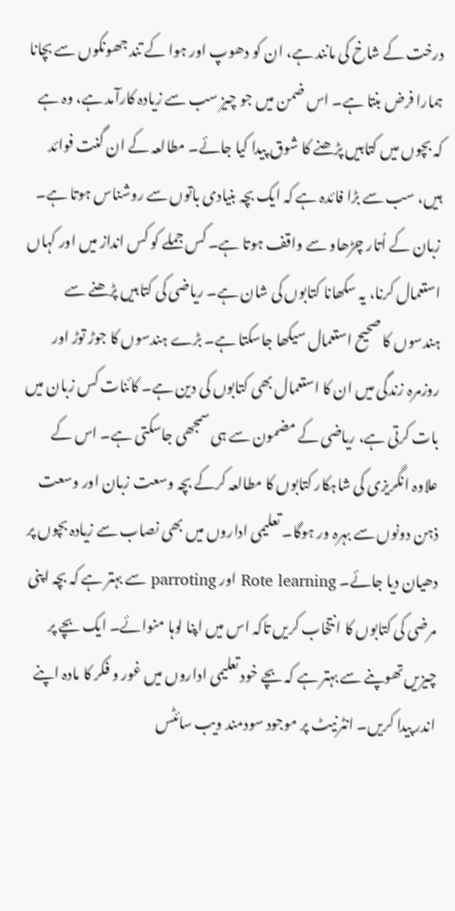درخت کے شاخ کی مانند ہے، ان کو دھوپ اور ہوا کے تند جھونکوں سے بچانا ہمارا فرض بنتا ہے۔ اس ضمن میں جو چیز سب سے زیادہ کارآمد ہے، وہ ہے کہ بچوں میں کتابیں پڑھنے کا شوق پیدا کیا جائے۔ مطالعہ کے ان گنت فوائد ہیں، سب سے بڑا فائدہ ہے کہ ایک بچہ بنیادی باتوں سے روشناس ہوتا ہے۔ زبان کے اُتار چڑھاو سے واقف ہوتا ہے۔ کس جملے کو کس انداز میں اور کہاں استعمال کرنا، یہ سکھانا کتابوں کی شان ہے۔ ریاضی کی کتابیں پڑھنے سے ہندسوں کا صحیح استعمال سیکھا جاسکتا ہے۔ بڑے ہندسوں کا جوڑ توڑ اور روزمرہ زندگی میں ان کا استعمال بھی کتابوں کی دین ہے۔ کائنات کس زبان میں بات کرتی ہے، ریاضی کے مضمون سے ہی سمجھی جاسکتی ہے۔ اس کے علاوہ انگریزی کی شاہکار کتابوں کا مطالعہ کرکے بچہ وسعت زبان اور وسعت ذہن دونوں سے بہرہ ور ہوگا۔ تعلیمی اداروں میں بھی نصاب سے زیادہ بچوں پر دھیان دیا جائے۔ Rote learning اور parroting سے بہتر ہے کہ بچہ اپنی مرضی کی کتابوں کا انتخاب کریں تاکہ اس میں اپنا لوہا منوائے۔ ایک بچے پر چیزیں تھوپنے سے بہتر ہے کہ بچے خود تعلیمی اداروں میں غور و فکر کا مادہ اپنے اندر پیدا کریں۔ انٹرنیٹ پر موجود سودمند ویب سائٹس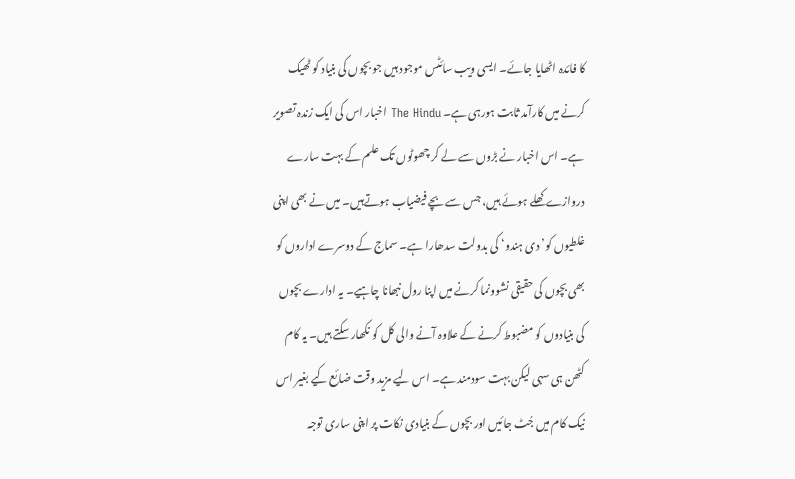کا فائدہ اٹھایا جائے۔ ایسی ویب سائٹس موجود ہیں جو بچوں کی بنیاد کو ٹھیک کرنے میں کارآمد ثابت ہورہی ہے۔ The Hindu اخبار اس کی ایک زندہ تصویر ہے۔ اس اخبار نے بڑوں سے لے کر چھوٹوں تک علم کے بہت سارے دروازے کھلے ہوئے ہیں، جس سے بچے فیضیاب ہوتےہیں۔ میں نے بھی اپنی غلطیوں کو’ دی ہندو‘ کی بدولت سدھارا ہے۔ سماج کے دوسرے اداروں کو بھی بچوں کی حقیقی نشوونما کرنے میں اپنا رول نبھانا چاہیے۔ یہ ادارے بچوں کی بنیادوں کو مضبوط کرنے کے علاوہ آنے والی کل کو نکھار سکتے ہیں۔ یہ کام کٹھن ہی سہی لیکن بہت سودمند ہے۔ اس لیے مزید وقت ضائع کیے بغیر اس نیک کام میں جُٹ جائیں اور بچوں کے بنیادی نکات پر اپنی ساری توجہ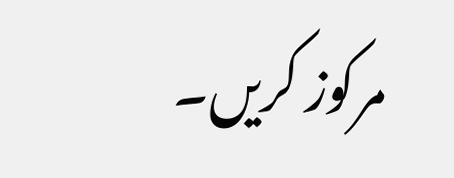مرکوز کریں۔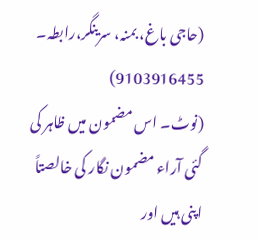(حاجی باغ، بمنہ، سرینگر،رابطہ۔ 9103916455)
(نوٹ۔ اس مضمون میں ظاہر کی گئی آراء مضمون نگار کی خالصتاً اپنی ہیں اور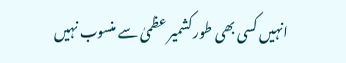انہیں کسی بھی طور کشمیر عظمیٰ سے منسوب نہیں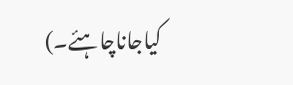کیاجاناچاہئے۔)